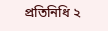প্রতিনিধি ২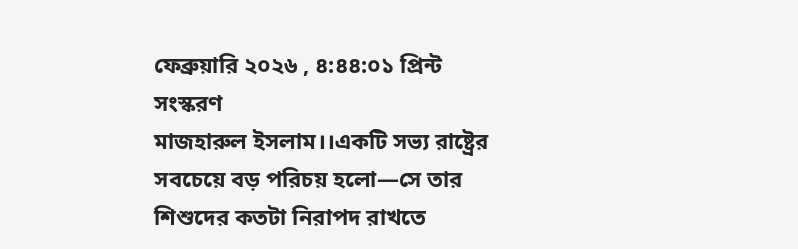ফেব্রুয়ারি ২০২৬ , ৪:৪৪:০১ প্রিন্ট সংস্করণ
মাজহারুল ইসলাম।।একটি সভ্য রাষ্ট্রের সবচেয়ে বড় পরিচয় হলো—সে তার শিশুদের কতটা নিরাপদ রাখতে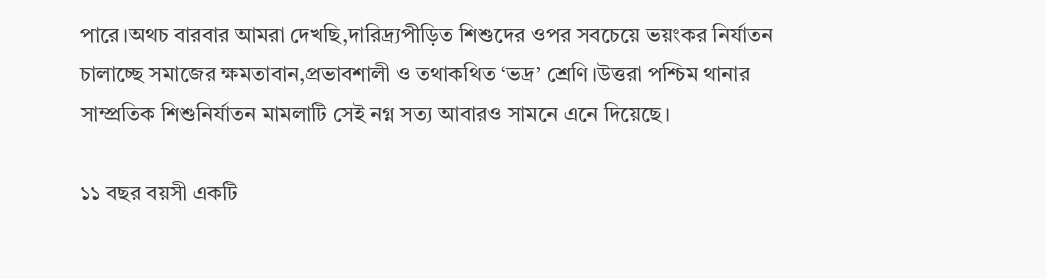পারে।অথচ বারবার আমরা দেখছি,দারিদ্র্যপীড়িত শিশুদের ওপর সবচেয়ে ভয়ংকর নির্যাতন চালাচ্ছে সমাজের ক্ষমতাবান,প্রভাবশালী ও তথাকথিত ‘ভদ্র’ শ্রেণি।উত্তরা পশ্চিম থানার সাম্প্রতিক শিশুনির্যাতন মামলাটি সেই নগ্ন সত্য আবারও সামনে এনে দিয়েছে।

১১ বছর বয়সী একটি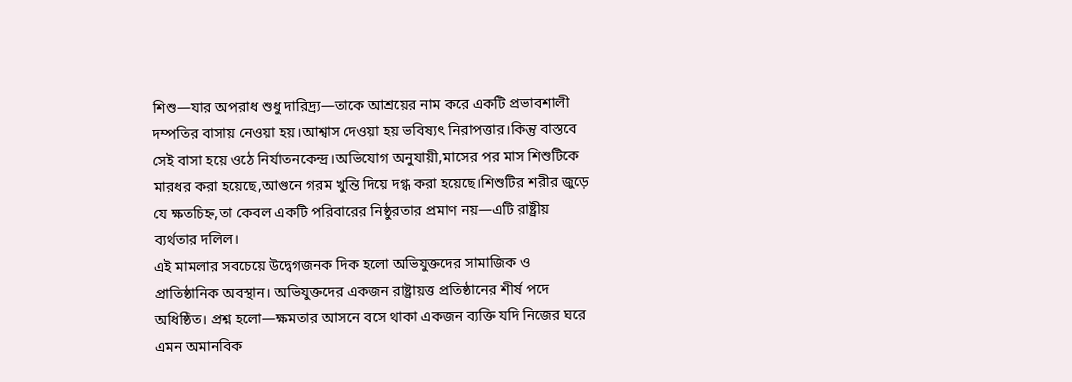শিশু—যার অপরাধ শুধু দারিদ্র্য—তাকে আশ্রয়ের নাম করে একটি প্রভাবশালী দম্পতির বাসায় নেওয়া হয়।আশ্বাস দেওয়া হয় ভবিষ্যৎ নিরাপত্তার।কিন্তু বাস্তবে সেই বাসা হয়ে ওঠে নির্যাতনকেন্দ্র।অভিযোগ অনুযায়ী,মাসের পর মাস শিশুটিকে মারধর করা হয়েছে,আগুনে গরম খুন্তি দিয়ে দগ্ধ করা হয়েছে।শিশুটির শরীর জুড়ে যে ক্ষতচিহ্ন,তা কেবল একটি পরিবারের নিষ্ঠুরতার প্রমাণ নয়—এটি রাষ্ট্রীয় ব্যর্থতার দলিল।
এই মামলার সবচেয়ে উদ্বেগজনক দিক হলো অভিযুক্তদের সামাজিক ও প্রাতিষ্ঠানিক অবস্থান। অভিযুক্তদের একজন রাষ্ট্রায়ত্ত প্রতিষ্ঠানের শীর্ষ পদে অধিষ্ঠিত। প্রশ্ন হলো—ক্ষমতার আসনে বসে থাকা একজন ব্যক্তি যদি নিজের ঘরে এমন অমানবিক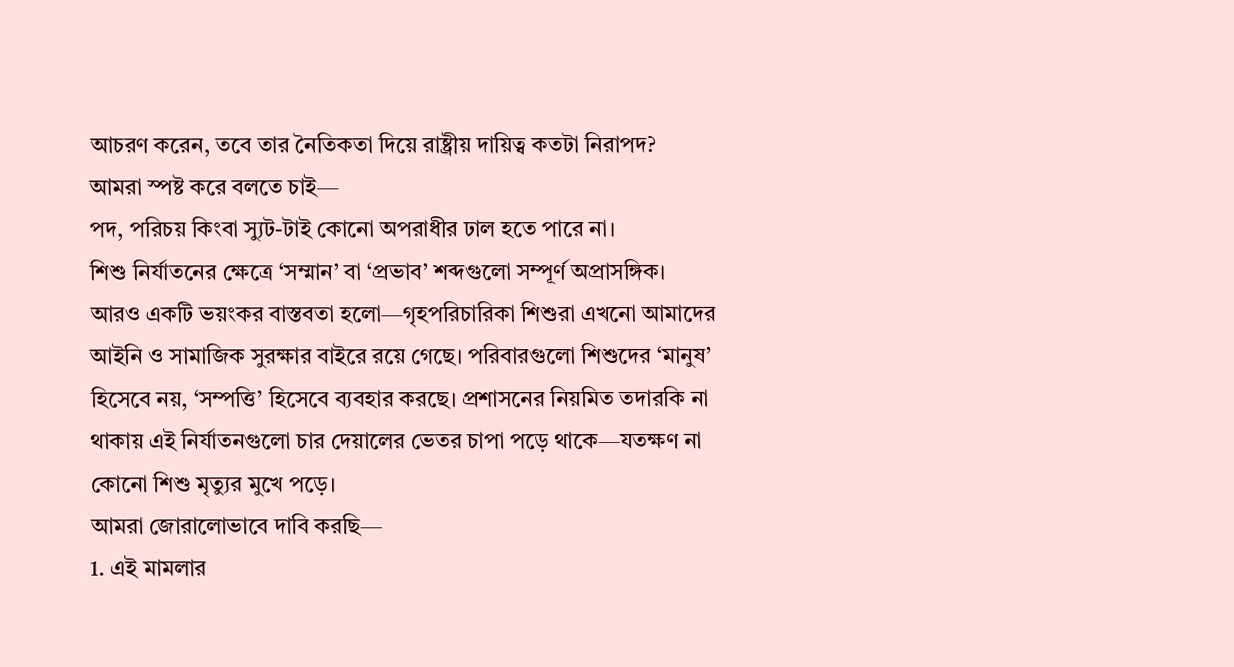আচরণ করেন, তবে তার নৈতিকতা দিয়ে রাষ্ট্রীয় দায়িত্ব কতটা নিরাপদ?
আমরা স্পষ্ট করে বলতে চাই—
পদ, পরিচয় কিংবা স্যুট-টাই কোনো অপরাধীর ঢাল হতে পারে না।
শিশু নির্যাতনের ক্ষেত্রে ‘সম্মান’ বা ‘প্রভাব’ শব্দগুলো সম্পূর্ণ অপ্রাসঙ্গিক।
আরও একটি ভয়ংকর বাস্তবতা হলো—গৃহপরিচারিকা শিশুরা এখনো আমাদের আইনি ও সামাজিক সুরক্ষার বাইরে রয়ে গেছে। পরিবারগুলো শিশুদের ‘মানুষ’ হিসেবে নয়, ‘সম্পত্তি’ হিসেবে ব্যবহার করছে। প্রশাসনের নিয়মিত তদারকি না থাকায় এই নির্যাতনগুলো চার দেয়ালের ভেতর চাপা পড়ে থাকে—যতক্ষণ না কোনো শিশু মৃত্যুর মুখে পড়ে।
আমরা জোরালোভাবে দাবি করছি—
1. এই মামলার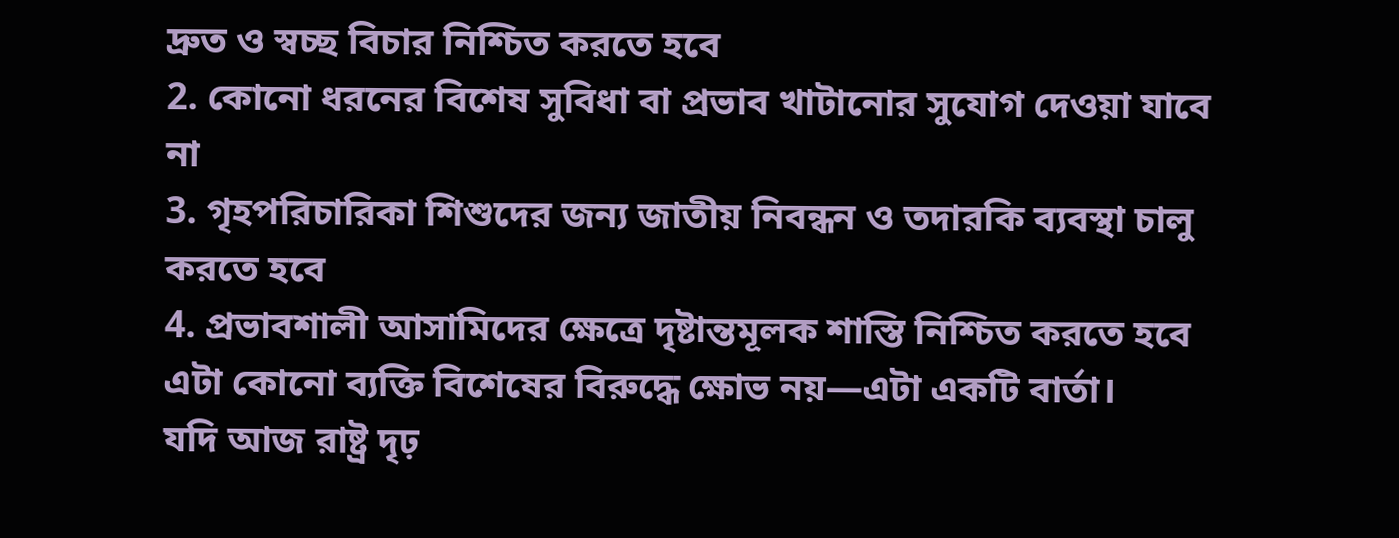দ্রুত ও স্বচ্ছ বিচার নিশ্চিত করতে হবে
2. কোনো ধরনের বিশেষ সুবিধা বা প্রভাব খাটানোর সুযোগ দেওয়া যাবে না
3. গৃহপরিচারিকা শিশুদের জন্য জাতীয় নিবন্ধন ও তদারকি ব্যবস্থা চালু করতে হবে
4. প্রভাবশালী আসামিদের ক্ষেত্রে দৃষ্টান্তমূলক শাস্তি নিশ্চিত করতে হবে
এটা কোনো ব্যক্তি বিশেষের বিরুদ্ধে ক্ষোভ নয়—এটা একটি বার্তা।
যদি আজ রাষ্ট্র দৃঢ়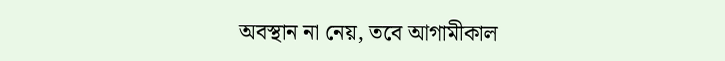অবস্থান না নেয়, তবে আগামীকাল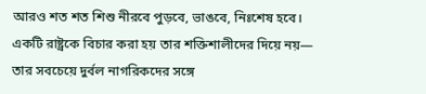আরও শত শত শিশু নীরবে পুড়বে, ভাঙবে, নিঃশেষ হবে।
একটি রাষ্ট্রকে বিচার করা হয় তার শক্তিশালীদের দিয়ে নয়—
তার সবচেয়ে দুর্বল নাগরিকদের সঙ্গে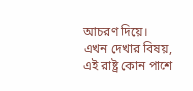আচরণ দিয়ে।
এখন দেখার বিষয়, এই রাষ্ট্র কোন পাশে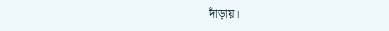দাঁড়ায়।